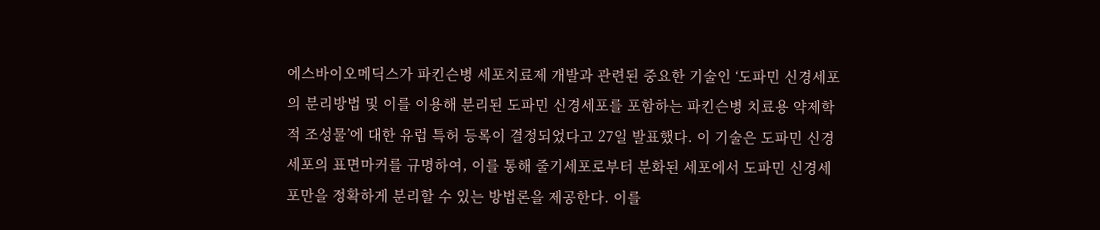에스바이오메딕스가 파킨슨병 세포치료제 개발과 관련된 중요한 기술인 ‘도파민 신경세포의 분리방법 및 이를 이용해 분리된 도파민 신경세포를 포함하는 파킨슨병 치료용 약제학적 조성물’에 대한 유럽 특허 등록이 결정되었다고 27일 발표했다. 이 기술은 도파민 신경세포의 표면마커를 규명하여, 이를 통해 줄기세포로부터 분화된 세포에서 도파민 신경세포만을 정확하게 분리할 수 있는 방법론을 제공한다. 이를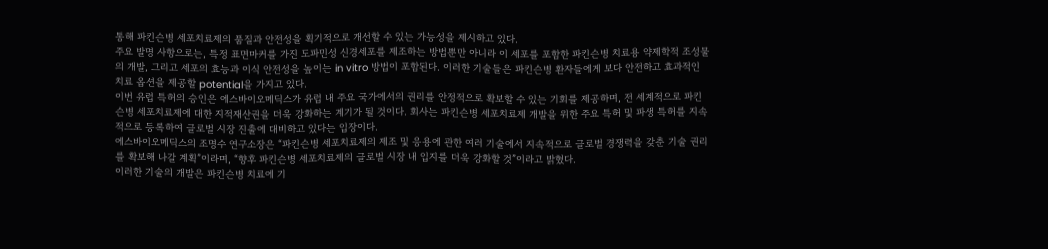통해 파킨슨병 세포치료제의 품질과 안전성을 획기적으로 개선할 수 있는 가능성을 제시하고 있다.
주요 발명 사항으로는, 특정 표면마커를 가진 도파민성 신경세포를 제조하는 방법뿐만 아니라 이 세포를 포함한 파킨슨병 치료용 약제학적 조성물의 개발, 그리고 세포의 효능과 이식 안전성을 높이는 in vitro 방법이 포함된다. 이러한 기술들은 파킨슨병 환자들에게 보다 안전하고 효과적인 치료 옵션을 제공할 potential을 가지고 있다.
이번 유럽 특허의 승인은 에스바이오메딕스가 유럽 내 주요 국가에서의 권리를 안정적으로 확보할 수 있는 기회를 제공하며, 전 세계적으로 파킨슨병 세포치료제에 대한 지적재산권을 더욱 강화하는 계기가 될 것이다. 회사는 파킨슨병 세포치료제 개발을 위한 주요 특허 및 파생 특허를 지속적으로 등록하여 글로벌 시장 진출에 대비하고 있다는 입장이다.
에스바이오메딕스의 조명수 연구소장은 “파킨슨병 세포치료제의 제조 및 응용에 관한 여러 기술에서 지속적으로 글로벌 경쟁력을 갖춘 기술 권리를 확보해 나갈 계획”이라며, “향후 파킨슨병 세포치료제의 글로벌 시장 내 입지를 더욱 강화할 것”이라고 밝혔다.
이러한 기술의 개발은 파킨슨병 치료에 기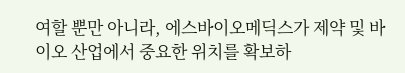여할 뿐만 아니라, 에스바이오메딕스가 제약 및 바이오 산업에서 중요한 위치를 확보하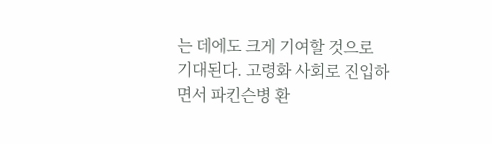는 데에도 크게 기여할 것으로 기대된다. 고령화 사회로 진입하면서 파킨슨병 환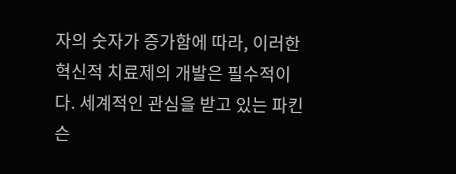자의 숫자가 증가함에 따라, 이러한 혁신적 치료제의 개발은 필수적이다. 세계적인 관심을 받고 있는 파킨슨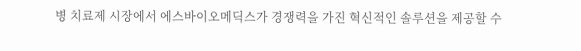병 치료제 시장에서 에스바이오메딕스가 경쟁력을 가진 혁신적인 솔루션을 제공할 수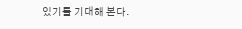있기를 기대해 본다.